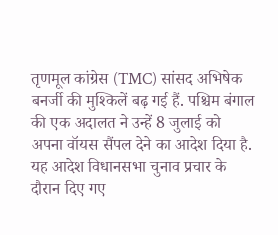तृणमूल कांग्रेस (TMC) सांसद अभिषेक बनर्जी की मुश्किलें बढ़ गई हैं. पश्चिम बंगाल की एक अदालत ने उन्हें 8 जुलाई को अपना वॉयस सैंपल देने का आदेश दिया है. यह आदेश विधानसभा चुनाव प्रचार के दौरान दिए गए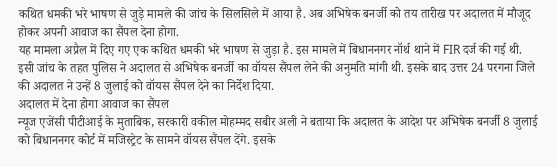कथित धमकी भरे भाषण से जुड़े मामले की जांच के सिलसिले में आया है. अब अभिषेक बनर्जी को तय तारीख पर अदालत में मौजूद होकर अपनी आवाज का सैंपल देना होगा.
यह मामला अप्रैल में दिए गए एक कथित धमकी भरे भाषण से जुड़ा है. इस मामले में बिधाननगर नॉर्थ थाने में FIR दर्ज की गई थी. इसी जांच के तहत पुलिस ने अदालत से अभिषेक बनर्जी का वॉयस सैंपल लेने की अनुमति मांगी थी. इसके बाद उत्तर 24 परगना जिले की अदालत ने उन्हें 8 जुलाई को वॉयस सैंपल देने का निर्देश दिया.
अदालत में देना होगा आवाज का सैंपल
न्यूज एजेंसी पीटीआई के मुताबिक, सरकारी वकील मोहम्मद सबीर अली ने बताया कि अदालत के आदेश पर अभिषेक बनर्जी 8 जुलाई को बिधाननगर कोर्ट में मजिस्ट्रेट के सामने वॉयस सैंपल देंगे. इसके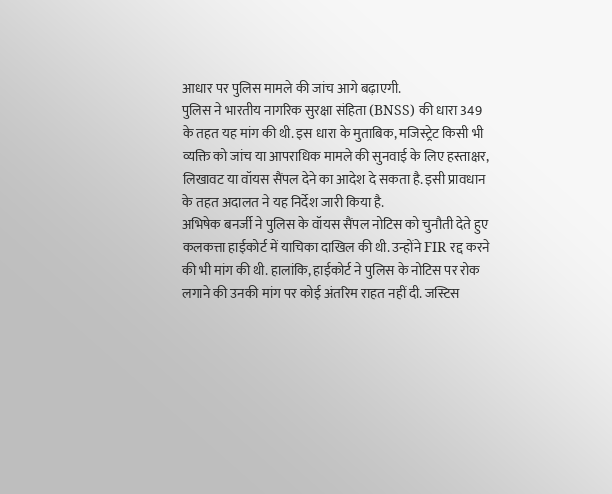आधार पर पुलिस मामले की जांच आगे बढ़ाएगी.
पुलिस ने भारतीय नागरिक सुरक्षा संहिता (BNSS) की धारा 349 के तहत यह मांग की थी. इस धारा के मुताबिक, मजिस्ट्रेट किसी भी व्यक्ति को जांच या आपराधिक मामले की सुनवाई के लिए हस्ताक्षर, लिखावट या वॉयस सैंपल देने का आदेश दे सकता है. इसी प्रावधान के तहत अदालत ने यह निर्देश जारी किया है.
अभिषेक बनर्जी ने पुलिस के वॉयस सैंपल नोटिस को चुनौती देते हुए कलकत्ता हाईकोर्ट में याचिका दाखिल की थी. उन्होंने FIR रद्द करने की भी मांग की थी. हालांकि, हाईकोर्ट ने पुलिस के नोटिस पर रोक लगाने की उनकी मांग पर कोई अंतरिम राहत नहीं दी. जस्टिस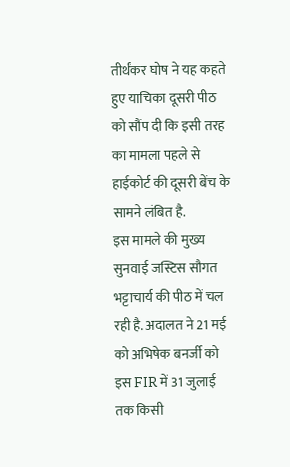तीर्थंकर घोष ने यह कहते हुए याचिका दूसरी पीठ को सौंप दी कि इसी तरह का मामला पहले से हाईकोर्ट की दूसरी बेंच के सामने लंबित है.
इस मामले की मुख्य सुनवाई जस्टिस सौगत भट्टाचार्य की पीठ में चल रही है. अदालत ने 21 मई को अभिषेक बनर्जी को इस FIR में 31 जुलाई तक किसी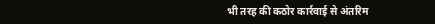भी तरह की कठोर कार्रवाई से अंतरिम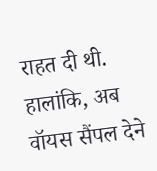राहत दी थी. हालांकि, अब वॉयस सैंपल देने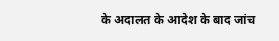के अदालत के आदेश के बाद जांच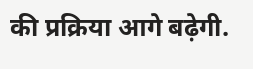की प्रक्रिया आगे बढ़ेगी.